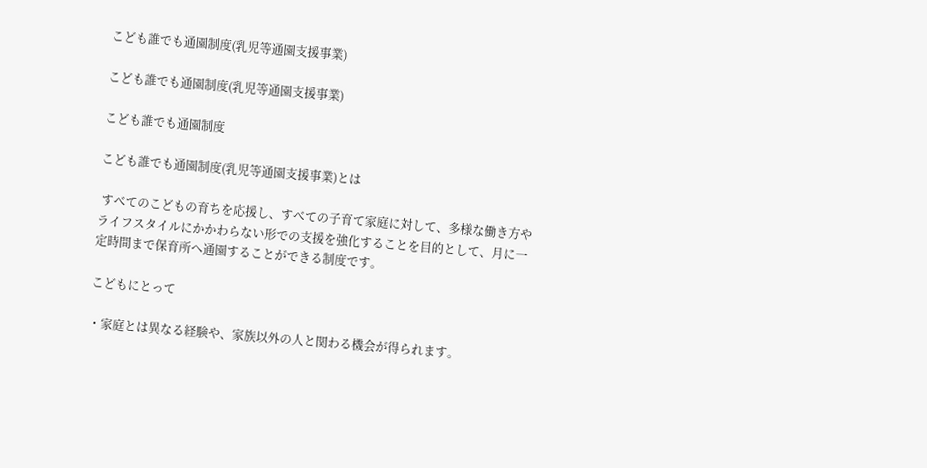こども誰でも通園制度(乳児等通園支援事業)

こども誰でも通園制度(乳児等通園支援事業)

こども誰でも通園制度

こども誰でも通園制度(乳児等通園支援事業)とは

 すべてのこどもの育ちを応援し、すべての子育て家庭に対して、多様な働き方やライフスタイルにかかわらない形での支援を強化することを目的として、月に一定時間まで保育所へ通園することができる制度です。

こどもにとって

・家庭とは異なる経験や、家族以外の人と関わる機会が得られます。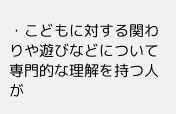・こどもに対する関わりや遊びなどについて専門的な理解を持つ人が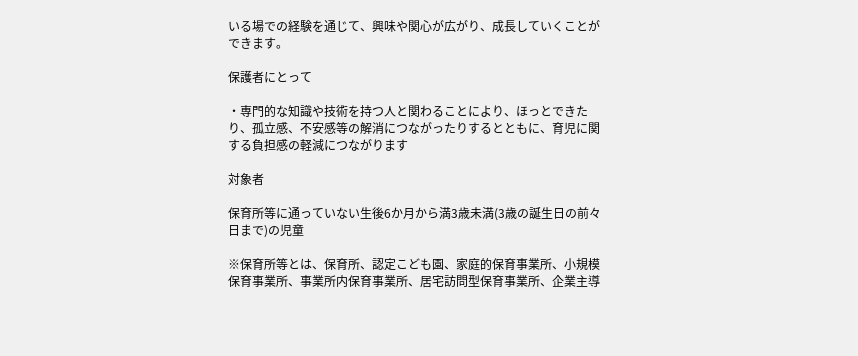いる場での経験を通じて、興味や関心が広がり、成長していくことができます。

保護者にとって

・専門的な知識や技術を持つ人と関わることにより、ほっとできたり、孤立感、不安感等の解消につながったりするとともに、育児に関する負担感の軽減につながります

対象者

保育所等に通っていない生後6か月から満3歳未満(3歳の誕生日の前々日まで)の児童

※保育所等とは、保育所、認定こども園、家庭的保育事業所、小規模保育事業所、事業所内保育事業所、居宅訪問型保育事業所、企業主導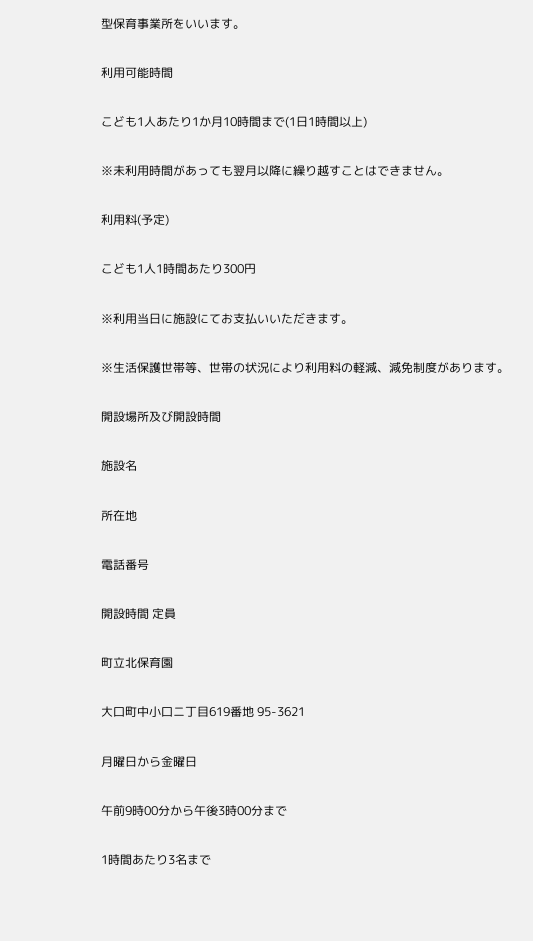型保育事業所をいいます。

利用可能時間

こども1人あたり1か月10時間まで(1日1時間以上)

※未利用時間があっても翌月以降に繰り越すことはできません。

利用料(予定)

こども1人1時間あたり300円

※利用当日に施設にてお支払いいただきます。

※生活保護世帯等、世帯の状況により利用料の軽減、減免制度があります。

開設場所及び開設時間

施設名

所在地

電話番号

開設時間 定員

町立北保育園

大口町中小口ニ丁目619番地 95-3621

月曜日から金曜日

午前9時00分から午後3時00分まで

1時間あたり3名まで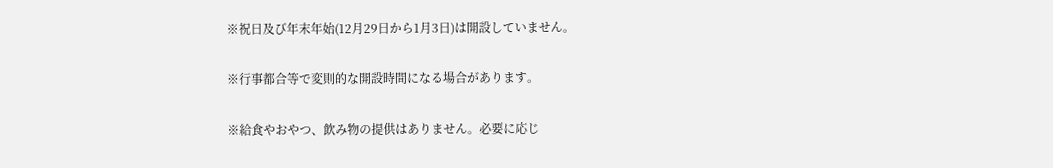※祝日及び年末年始(12月29日から1月3日)は開設していません。

※行事都合等で変則的な開設時間になる場合があります。

※給食やおやつ、飲み物の提供はありません。必要に応じ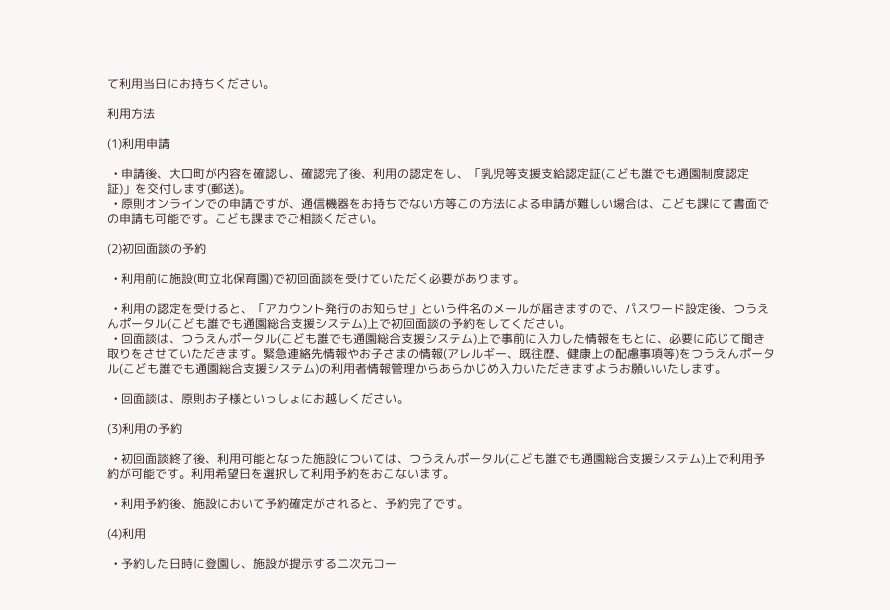て利用当日にお持ちください。

利用方法

(1)利用申請

  • 申請後、大口町が内容を確認し、確認完了後、利用の認定をし、「乳児等支援支給認定証(こども誰でも通園制度認定証)」を交付します(郵送)。
  • 原則オンラインでの申請ですが、通信機器をお持ちでない方等この方法による申請が難しい場合は、こども課にて書面での申請も可能です。こども課までご相談ください。

(2)初回面談の予約

  • 利用前に施設(町立北保育園)で初回面談を受けていただく必要があります。

  • 利用の認定を受けると、「アカウント発行のお知らせ」という件名のメールが届きますので、パスワード設定後、つうえんポータル(こども誰でも通園総合支援システム)上で初回面談の予約をしてください。
  • 回面談は、つうえんポータル(こども誰でも通園総合支援システム)上で事前に入力した情報をもとに、必要に応じて聞き取りをさせていただきます。緊急連絡先情報やお子さまの情報(アレルギー、既往歴、健康上の配慮事項等)をつうえんポータル(こども誰でも通園総合支援システム)の利用者情報管理からあらかじめ入力いただきますようお願いいたします。

  • 回面談は、原則お子様といっしょにお越しください。

(3)利用の予約

  • 初回面談終了後、利用可能となった施設については、つうえんポータル(こども誰でも通園総合支援システム)上で利用予約が可能です。利用希望日を選択して利用予約をおこないます。

  • 利用予約後、施設において予約確定がされると、予約完了です。

(4)利用

  • 予約した日時に登園し、施設が提示する二次元コー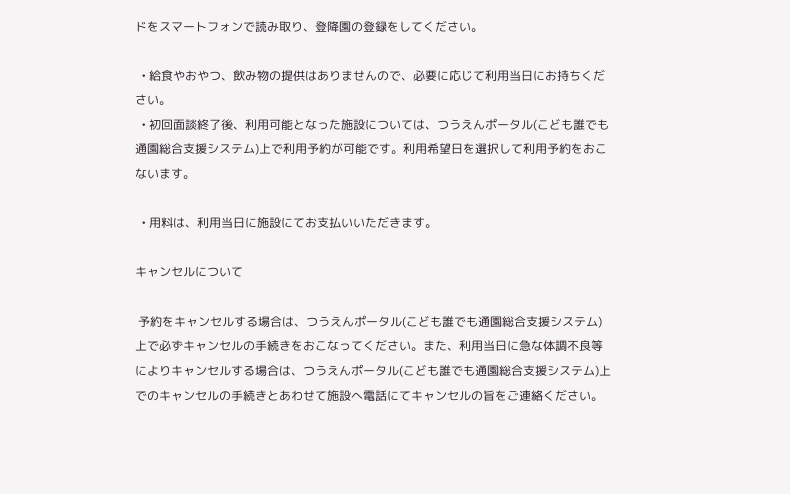ドをスマートフォンで読み取り、登降園の登録をしてください。

  • 給食やおやつ、飲み物の提供はありませんので、必要に応じて利用当日にお持ちください。
  • 初回面談終了後、利用可能となった施設については、つうえんポータル(こども誰でも通園総合支援システム)上で利用予約が可能です。利用希望日を選択して利用予約をおこないます。

  • 用料は、利用当日に施設にてお支払いいただきます。

キャンセルについて

 予約をキャンセルする場合は、つうえんポータル(こども誰でも通園総合支援システム)上で必ずキャンセルの手続きをおこなってください。また、利用当日に急な体調不良等によりキャンセルする場合は、つうえんポータル(こども誰でも通園総合支援システム)上でのキャンセルの手続きとあわせて施設へ電話にてキャンセルの旨をご連絡ください。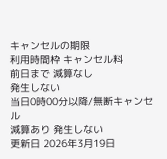キャンセルの期限
利用時間枠 キャンセル料
前日まで 減算なし
発生しない
当日0時00分以降/無断キャンセル
減算あり 発生しない
更新日 2026年3月19日